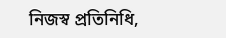নিজস্ব প্রতিনিধি,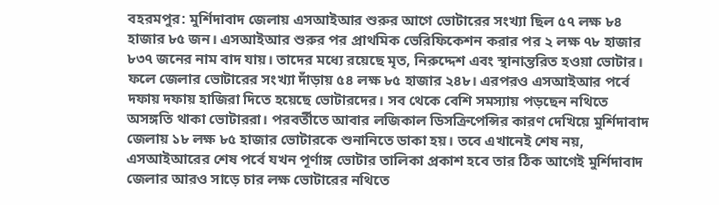বহরমপুর: মুর্শিদাবাদ জেলায় এসআইআর শুরুর আগে ভোটারের সংখ্যা ছিল ৫৭ লক্ষ ৮৪ হাজার ৮৫ জন। এসআইআর শুরুর পর প্রাথমিক ভেরিফিকেশন করার পর ২ লক্ষ ৭৮ হাজার ৮৩৭ জনের নাম বাদ যায়। তাদের মধ্যে রয়েছে মৃত, নিরুদ্দেশ এবং স্থানান্তরিত হওয়া ভোটার। ফলে জেলার ভোটারের সংখ্যা দাঁড়ায় ৫৪ লক্ষ ৮৫ হাজার ২৪৮। এরপরও এসআইআর পর্বে দফায় দফায় হাজিরা দিতে হয়েছে ভোটারদের। সব থেকে বেশি সমস্যায় পড়ছেন নথিতে অসঙ্গতি থাকা ভোটাররা। পরবর্তীতে আবার লজিকাল ডিসক্রিপেন্সির কারণ দেখিয়ে মুর্শিদাবাদ জেলায় ১৮ লক্ষ ৮৫ হাজার ভোটারকে শুনানিতে ডাকা হয়। তবে এখানেই শেষ নয়, এসআইআরের শেষ পর্বে যখন পূর্ণাঙ্গ ভোটার তালিকা প্রকাশ হবে তার ঠিক আগেই মুর্শিদাবাদ জেলার আরও সাড়ে চার লক্ষ ভোটারের নথিতে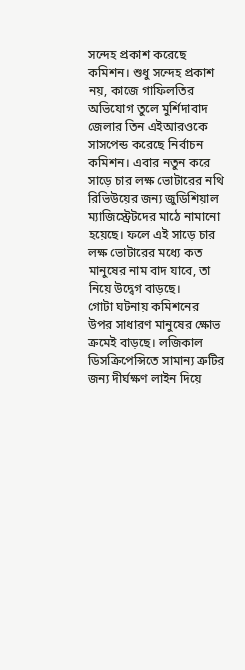সন্দেহ প্রকাশ করেছে কমিশন। শুধু সন্দেহ প্রকাশ নয়, কাজে গাফিলতির অভিযোগ তুলে মুর্শিদাবাদ জেলার তিন এইআরওকে সাসপেন্ড করেছে নির্বাচন কমিশন। এবার নতুন করে সাড়ে চার লক্ষ ভোটারের নথি রিভিউয়ের জন্য জুডিশিয়াল ম্যাজিস্ট্রেটদের মাঠে নামানো হয়েছে। ফলে এই সাড়ে চার লক্ষ ভোটারের মধ্যে কত মানুষের নাম বাদ যাবে, তা নিয়ে উদ্বেগ বাড়ছে।
গোটা ঘটনায় কমিশনের উপর সাধারণ মানুষের ক্ষোভ ক্রমেই বাড়ছে। লজিকাল ডিসক্রিপেন্সিতে সামান্য ত্রুটির জন্য দীর্ঘক্ষণ লাইন দিয়ে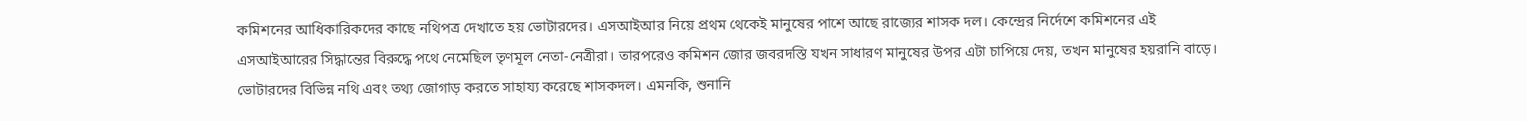কমিশনের আধিকারিকদের কাছে নথিপত্র দেখাতে হয় ভোটারদের। এসআইআর নিয়ে প্রথম থেকেই মানুষের পাশে আছে রাজ্যের শাসক দল। কেন্দ্রের নির্দেশে কমিশনের এই এসআইআরের সিদ্ধান্তের বিরুদ্ধে পথে নেমেছিল তৃণমূল নেতা-নেত্রীরা। তারপরেও কমিশন জোর জবরদস্তি যখন সাধারণ মানুষের উপর এটা চাপিয়ে দেয়, তখন মানুষের হয়রানি বাড়ে। ভোটারদের বিভিন্ন নথি এবং তথ্য জোগাড় করতে সাহায্য করেছে শাসকদল। এমনকি, শুনানি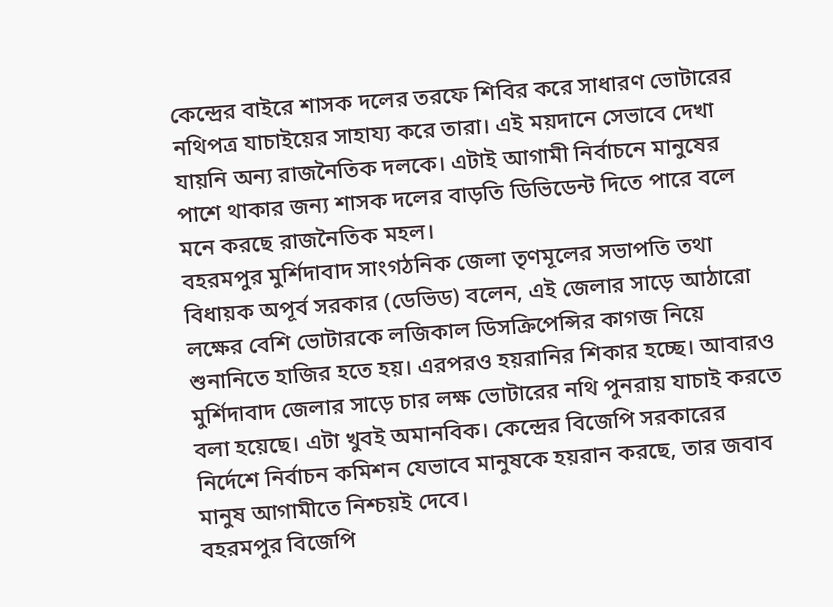কেন্দ্রের বাইরে শাসক দলের তরফে শিবির করে সাধারণ ভোটারের নথিপত্র যাচাইয়ের সাহায্য করে তারা। এই ময়দানে সেভাবে দেখা যায়নি অন্য রাজনৈতিক দলকে। এটাই আগামী নির্বাচনে মানুষের পাশে থাকার জন্য শাসক দলের বাড়তি ডিভিডেন্ট দিতে পারে বলে মনে করছে রাজনৈতিক মহল।
বহরমপুর মুর্শিদাবাদ সাংগঠনিক জেলা তৃণমূলের সভাপতি তথা বিধায়ক অপূর্ব সরকার (ডেভিড) বলেন, এই জেলার সাড়ে আঠারো লক্ষের বেশি ভোটারকে লজিকাল ডিসক্রিপেন্সির কাগজ নিয়ে শুনানিতে হাজির হতে হয়। এরপরও হয়রানির শিকার হচ্ছে। আবারও মুর্শিদাবাদ জেলার সাড়ে চার লক্ষ ভোটারের নথি পুনরায় যাচাই করতে বলা হয়েছে। এটা খুবই অমানবিক। কেন্দ্রের বিজেপি সরকারের নির্দেশে নির্বাচন কমিশন যেভাবে মানুষকে হয়রান করছে, তার জবাব মানুষ আগামীতে নিশ্চয়ই দেবে।
বহরমপুর বিজেপি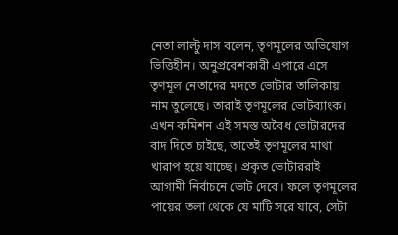নেতা লাল্টু দাস বলেন, তৃণমূলের অভিযোগ ভিত্তিহীন। অনুপ্রবেশকারী এপারে এসে তৃণমূল নেতাদের মদতে ভোটার তালিকায় নাম তুলেছে। তারাই তৃণমূলের ভোটব্যাংক। এখন কমিশন এই সমস্ত অবৈধ ভোটারদের বাদ দিতে চাইছে, তাতেই তৃণমূলের মাথা খারাপ হয়ে যাচ্ছে। প্রকৃত ভোটাররাই আগামী নির্বাচনে ভোট দেবে। ফলে তৃণমূলের পায়ের তলা থেকে যে মাটি সরে যাবে, সেটা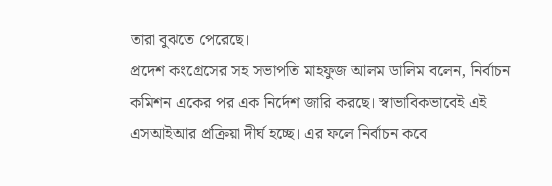তারা বুঝতে পেরেছে।
প্রদেশ কংগ্রেসের সহ সভাপতি মাহফুজ আলম ডালিম বলেন, নির্বাচন কমিশন একের পর এক নির্দেশ জারি করছে। স্বাভাবিকভাবেই এই এসআইআর প্রক্রিয়া দীর্ঘ হচ্ছে। এর ফলে নির্বাচন কবে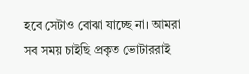হবে সেটাও বোঝা যাচ্ছে না। আমরা সব সময় চাইছি প্রকৃত ভোটাররাই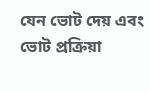যেন ভোট দেয় এবং ভোট প্রক্রিয়া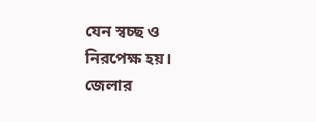যেন স্বচ্ছ ও নিরপেক্ষ হয়। জেলার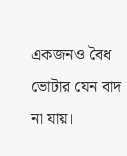একজনও বৈধ ভোটার যেন বাদ না যায়।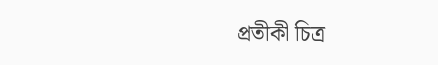প্রতীকী চিত্র